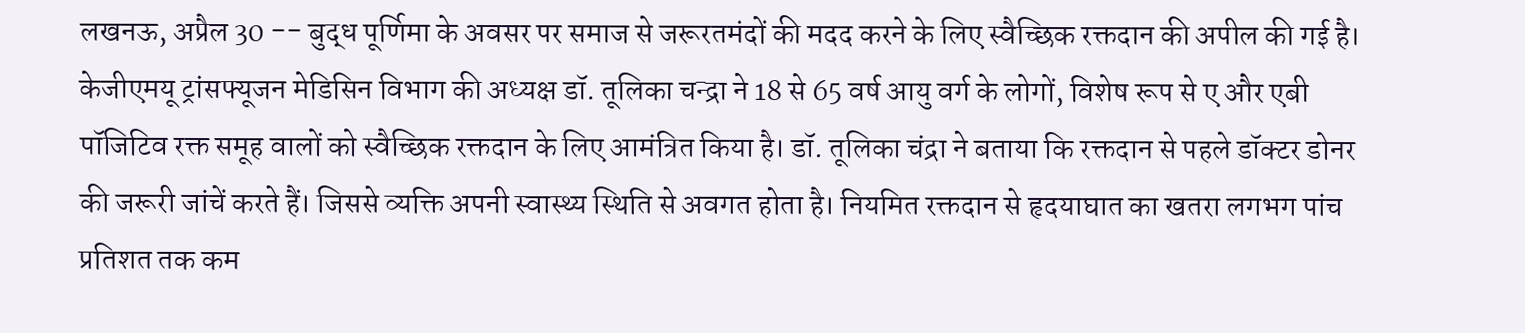लखनऊ, अप्रैल 30 -- बुद्ध पूर्णिमा के अवसर पर समाज से जरूरतमंदों की मदद करने के लिए स्वैच्छिक रक्तदान की अपील की गई है। केजीएमयू ट्रांसफ्यूजन मेडिसिन विभाग की अध्यक्ष डॉ. तूलिका चन्द्रा ने 18 से 65 वर्ष आयु वर्ग के लोगों, विशेष रूप से ए और एबी पॉजिटिव रक्त समूह वालों को स्वैच्छिक रक्तदान के लिए आमंत्रित किया है। डॉ. तूलिका चंद्रा ने बताया कि रक्तदान से पहले डॉक्टर डोनर की जरूरी जांचें करते हैं। जिससे व्यक्ति अपनी स्वास्थ्य स्थिति से अवगत होता है। नियमित रक्तदान से हृदयाघात का खतरा लगभग पांच प्रतिशत तक कम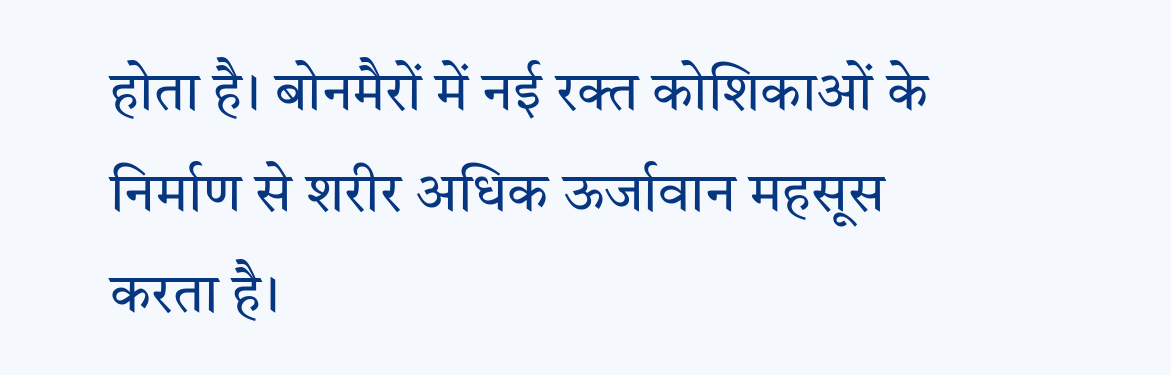होता है। बोनमैरों में नई रक्त कोशिकाओं के निर्माण से शरीर अधिक ऊर्जावान महसूस करता है।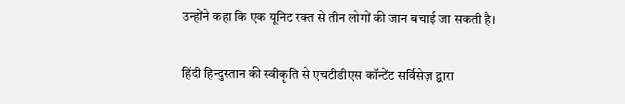उन्होंने कहा कि एक यूनिट रक्त से तीन लोगों की जान बचाई जा सकती है।

हिंदी हिन्दुस्तान की स्वीकृति से एचटीडीएस कॉन्टेंट सर्विसेज़ द्वारा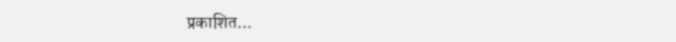प्रकाशित...